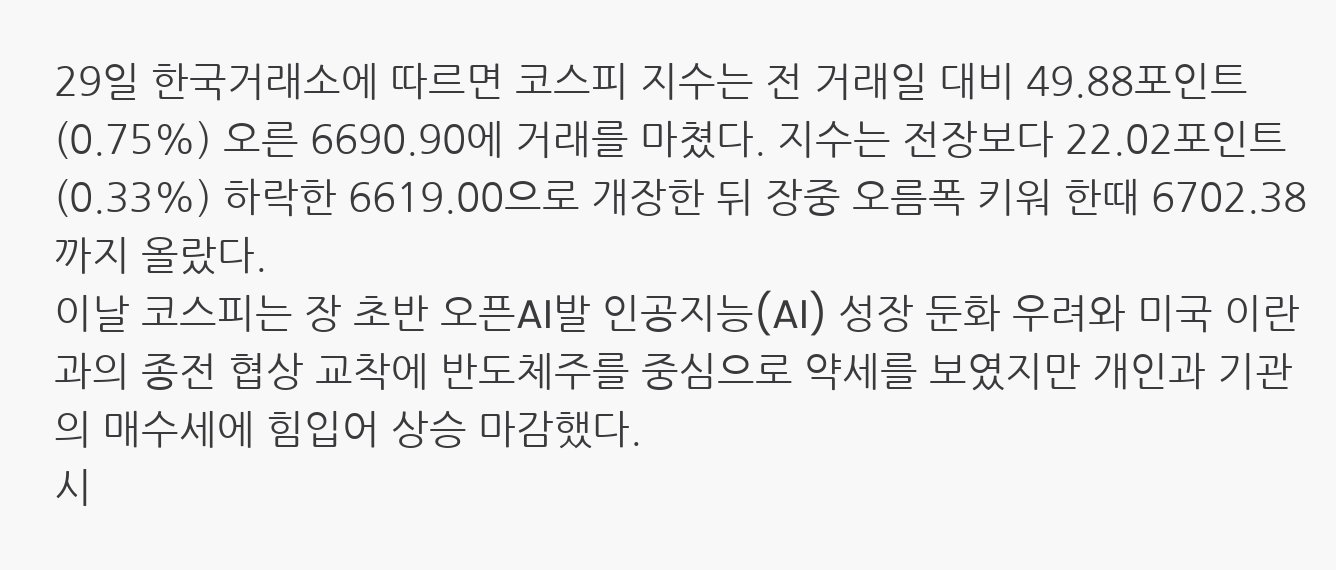29일 한국거래소에 따르면 코스피 지수는 전 거래일 대비 49.88포인트(0.75%) 오른 6690.90에 거래를 마쳤다. 지수는 전장보다 22.02포인트(0.33%) 하락한 6619.00으로 개장한 뒤 장중 오름폭 키워 한때 6702.38까지 올랐다.
이날 코스피는 장 초반 오픈AI발 인공지능(AI) 성장 둔화 우려와 미국 이란과의 종전 협상 교착에 반도체주를 중심으로 약세를 보였지만 개인과 기관의 매수세에 힘입어 상승 마감했다.
시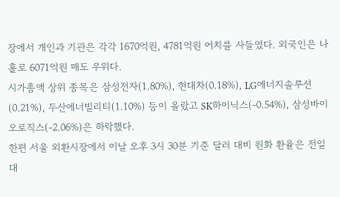장에서 개인과 기관은 각각 1670억원, 4781억원 어치를 사들였다. 외국인은 나홀로 6071억원 매도 우위다.
시가총액 상위 종목은 삼성전자(1.80%), 현대차(0.18%), LG에너지솔루션(0.21%), 두산에너빌리티(1.10%) 등이 올랐고 SK하이닉스(-0.54%), 삼성바이오로직스(-2.06%)은 하락했다.
한편 서울 외환시장에서 이날 오후 3시 30분 기준 달러 대비 원화 환율은 전일 대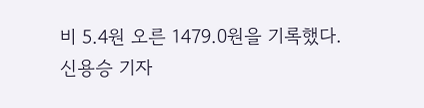비 5.4원 오른 1479.0원을 기록했다.
신용승 기자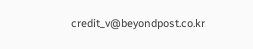credit_v@beyondpost.co.kr